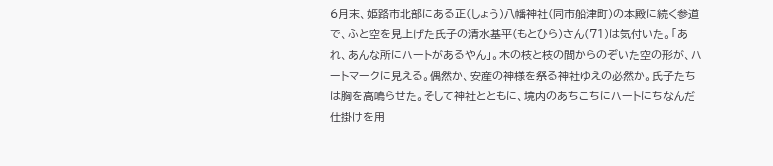6月末、姫路市北部にある正(しょう)八幡神社(同市船津町)の本殿に続く参道で、ふと空を見上げた氏子の清水基平(もとひら)さん(71)は気付いた。「あれ、あんな所にハートがあるやん」。木の枝と枝の間からのぞいた空の形が、ハートマークに見える。偶然か、安産の神様を祭る神社ゆえの必然か。氏子たちは胸を高鳴らせた。そして神社とともに、境内のあちこちにハートにちなんだ仕掛けを用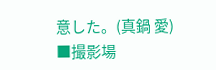意した。(真鍋 愛)
■撮影場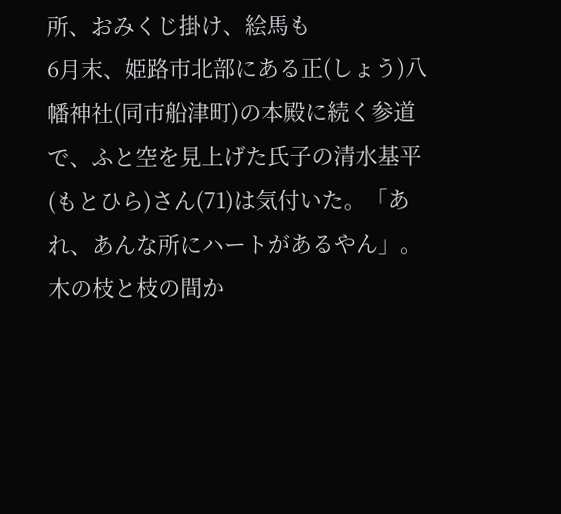所、おみくじ掛け、絵馬も
6月末、姫路市北部にある正(しょう)八幡神社(同市船津町)の本殿に続く参道で、ふと空を見上げた氏子の清水基平(もとひら)さん(71)は気付いた。「あれ、あんな所にハートがあるやん」。木の枝と枝の間か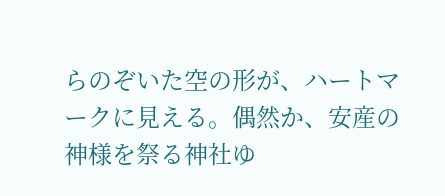らのぞいた空の形が、ハートマークに見える。偶然か、安産の神様を祭る神社ゆ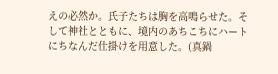えの必然か。氏子たちは胸を高鳴らせた。そして神社とともに、境内のあちこちにハートにちなんだ仕掛けを用意した。(真鍋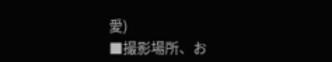愛)
■撮影場所、お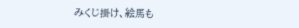みくじ掛け、絵馬も